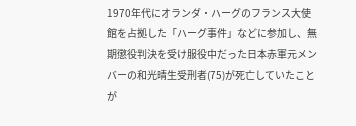1970年代にオランダ・ハーグのフランス大使館を占拠した「ハーグ事件」などに参加し、無期懲役判決を受け服役中だった日本赤軍元メンバーの和光晴生受刑者(75)が死亡していたことが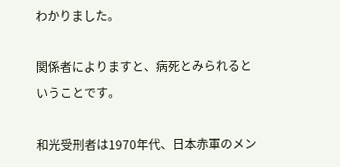わかりました。

関係者によりますと、病死とみられるということです。

和光受刑者は1970年代、日本赤軍のメン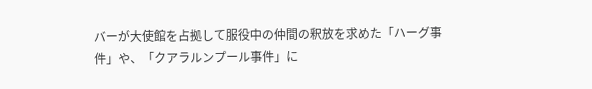バーが大使館を占拠して服役中の仲間の釈放を求めた「ハーグ事件」や、「クアラルンプール事件」に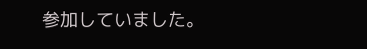参加していました。